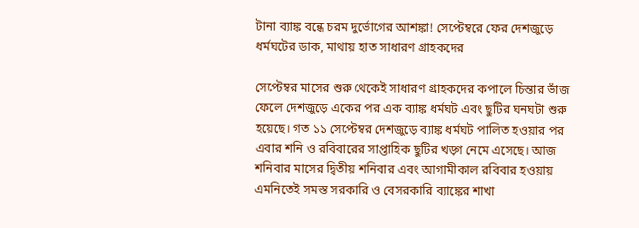টানা ব্যাঙ্ক বন্ধে চরম দুর্ভোগের আশঙ্কা! সেপ্টেম্বরে ফের দেশজুড়ে ধর্মঘটের ডাক, মাথায় হাত সাধারণ গ্রাহকদের

সেপ্টেম্বর মাসের শুরু থেকেই সাধারণ গ্রাহকদের কপালে চিন্তার ভাঁজ ফেলে দেশজুড়ে একের পর এক ব্যাঙ্ক ধর্মঘট এবং ছুটির ঘনঘটা শুরু হয়েছে। গত ১১ সেপ্টেম্বর দেশজুড়ে ব্যাঙ্ক ধর্মঘট পালিত হওয়ার পর এবার শনি ও রবিবারের সাপ্তাহিক ছুটির খড়্গ নেমে এসেছে। আজ শনিবার মাসের দ্বিতীয় শনিবার এবং আগামীকাল রবিবার হওয়ায় এমনিতেই সমস্ত সরকারি ও বেসরকারি ব্যাঙ্কের শাখা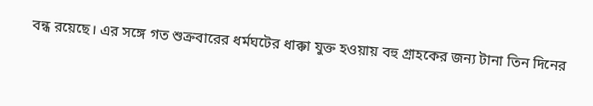বন্ধ রয়েছে। এর সঙ্গে গত শুক্রবারের ধর্মঘটের ধাক্কা যুক্ত হওয়ায় বহু গ্রাহকের জন্য টানা তিন দিনের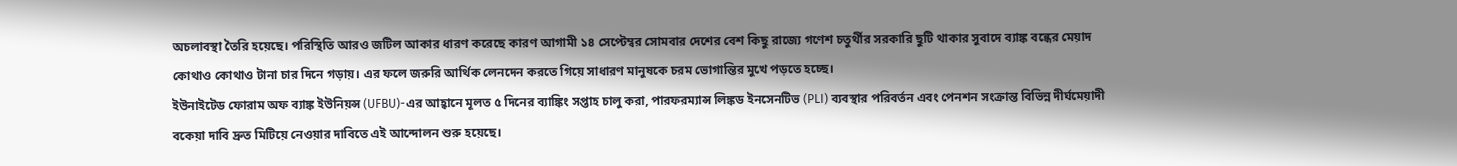অচলাবস্থা তৈরি হয়েছে। পরিস্থিতি আরও জটিল আকার ধারণ করেছে কারণ আগামী ১৪ সেপ্টেম্বর সোমবার দেশের বেশ কিছু রাজ্যে গণেশ চতুর্থীর সরকারি ছুটি থাকার সুবাদে ব্যাঙ্ক বন্ধের মেয়াদ কোথাও কোথাও টানা চার দিনে গড়ায়। এর ফলে জরুরি আর্থিক লেনদেন করতে গিয়ে সাধারণ মানুষকে চরম ভোগান্তির মুখে পড়তে হচ্ছে।
ইউনাইটেড ফোরাম অফ ব্যাঙ্ক ইউনিয়ন্স (UFBU)-এর আহ্বানে মূলত ৫ দিনের ব্যাঙ্কিং সপ্তাহ চালু করা, পারফরম্যান্স লিঙ্কড ইনসেনটিভ (PLI) ব্যবস্থার পরিবর্তন এবং পেনশন সংক্রান্ত বিভিন্ন দীর্ঘমেয়াদী বকেয়া দাবি দ্রুত মিটিয়ে নেওয়ার দাবিতে এই আন্দোলন শুরু হয়েছে।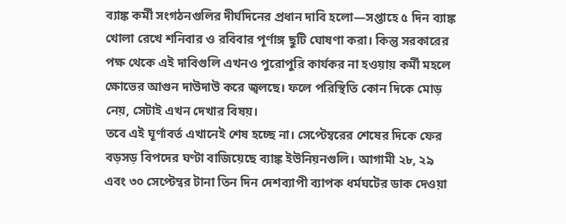ব্যাঙ্ক কর্মী সংগঠনগুলির দীর্ঘদিনের প্রধান দাবি হলো—সপ্তাহে ৫ দিন ব্যাঙ্ক খোলা রেখে শনিবার ও রবিবার পূর্ণাঙ্গ ছুটি ঘোষণা করা। কিন্তু সরকারের পক্ষ থেকে এই দাবিগুলি এখনও পুরোপুরি কার্যকর না হওয়ায় কর্মী মহলে ক্ষোভের আগুন দাউদাউ করে জ্বলছে। ফলে পরিস্থিতি কোন দিকে মোড় নেয়, সেটাই এখন দেখার বিষয়।
তবে এই ঘূর্ণাবর্ত এখানেই শেষ হচ্ছে না। সেপ্টেম্বরের শেষের দিকে ফের বড়সড় বিপদের ঘণ্টা বাজিয়েছে ব্যাঙ্ক ইউনিয়নগুলি। আগামী ২৮, ২৯ এবং ৩০ সেপ্টেম্বর টানা তিন দিন দেশব্যাপী ব্যাপক ধর্মঘটের ডাক দেওয়া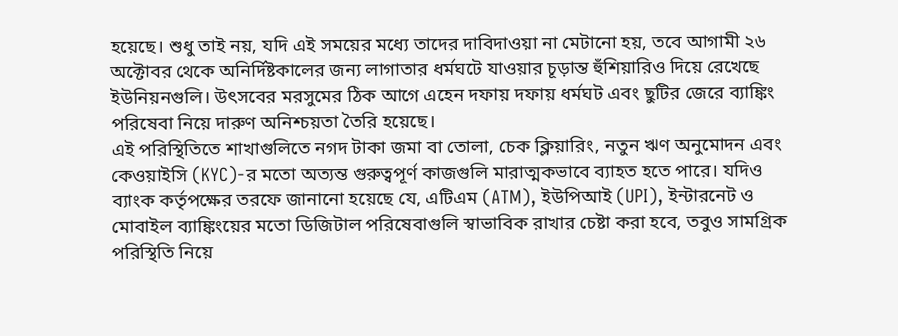হয়েছে। শুধু তাই নয়, যদি এই সময়ের মধ্যে তাদের দাবিদাওয়া না মেটানো হয়, তবে আগামী ২৬ অক্টোবর থেকে অনির্দিষ্টকালের জন্য লাগাতার ধর্মঘটে যাওয়ার চূড়ান্ত হুঁশিয়ারিও দিয়ে রেখেছে ইউনিয়নগুলি। উৎসবের মরসুমের ঠিক আগে এহেন দফায় দফায় ধর্মঘট এবং ছুটির জেরে ব্যাঙ্কিং পরিষেবা নিয়ে দারুণ অনিশ্চয়তা তৈরি হয়েছে।
এই পরিস্থিতিতে শাখাগুলিতে নগদ টাকা জমা বা তোলা, চেক ক্লিয়ারিং, নতুন ঋণ অনুমোদন এবং কেওয়াইসি (KYC)-র মতো অত্যন্ত গুরুত্বপূর্ণ কাজগুলি মারাত্মকভাবে ব্যাহত হতে পারে। যদিও ব্যাংক কর্তৃপক্ষের তরফে জানানো হয়েছে যে, এটিএম (ATM), ইউপিআই (UPI), ইন্টারনেট ও মোবাইল ব্যাঙ্কিংয়ের মতো ডিজিটাল পরিষেবাগুলি স্বাভাবিক রাখার চেষ্টা করা হবে, তবুও সামগ্রিক পরিস্থিতি নিয়ে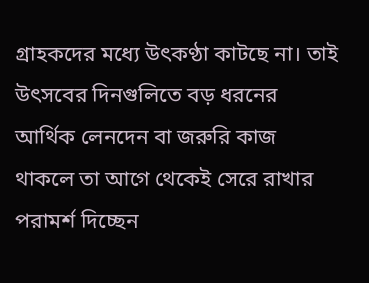গ্রাহকদের মধ্যে উৎকণ্ঠা কাটছে না। তাই উৎসবের দিনগুলিতে বড় ধরনের আর্থিক লেনদেন বা জরুরি কাজ থাকলে তা আগে থেকেই সেরে রাখার পরামর্শ দিচ্ছেন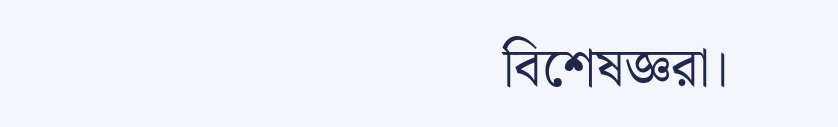বিশেষজ্ঞরা।